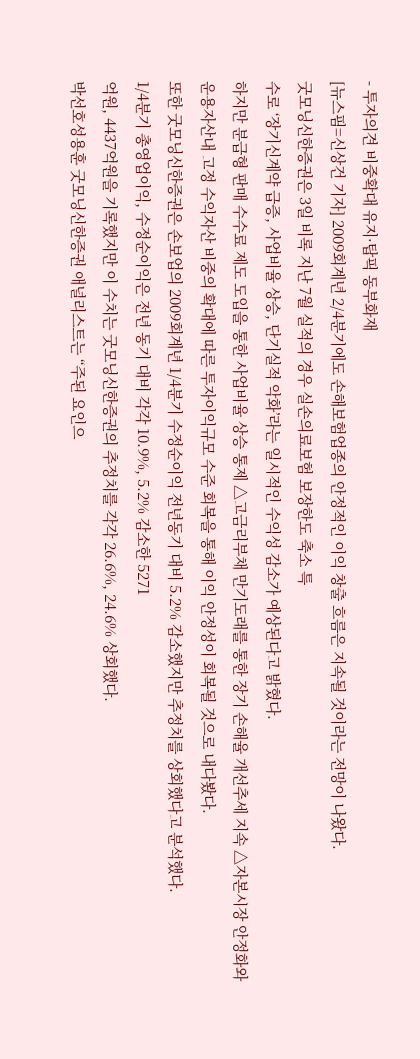- 투자의견 비중확대 유지·탑픽 동부화재
[뉴스핌=신상건 기자] 2009회계년 2/4분기에도 손해보험업종의 안정적인 이익 창출 흐름은 지속될 것이라는 전망이 나왔다.
굿모닝신한증권은 3일 비록 지난 7월 실적의 경우 실손의료보험 보장한도 축소 특
수로 ‘장기신계약 급증, 사업비율 상승, 단기실적 악화’라는 일시적인 수익성 감소가 예상된다고 밝혔다.
하지만 분급형 판매 수수료 제도 도입을 통한 사업비율 상승 통제 △고금리부채 만기도래를 통한 장기 손해율 개선추세 지속 △자본시장 안정화와 운용자산내 고정 수익자산 비중의 확대에 따른 투자이익규모 수준 회복을 통해 이익 안정성이 회복될 것으로 내다봤다.
또한 굿모닝신한증권은 손보업의 2009회계년 1/4분기 수정순이익 전년동기 대비 5.2% 감소했지만 추정치를 상회했다고 분석했다.
1/4분기 총영업이익, 수정순이익은 전년 동기 대비 각각 10.9%, 5.2% 감소한 5271
억원, 4437억원을 기록했지만 이 수치는 굿모닝신한증권의 추정치를 각각 26.6%, 24.6% 상회했다.
박선호성용훈 굿모닝신한증권 애널리스트는 “주된 요인으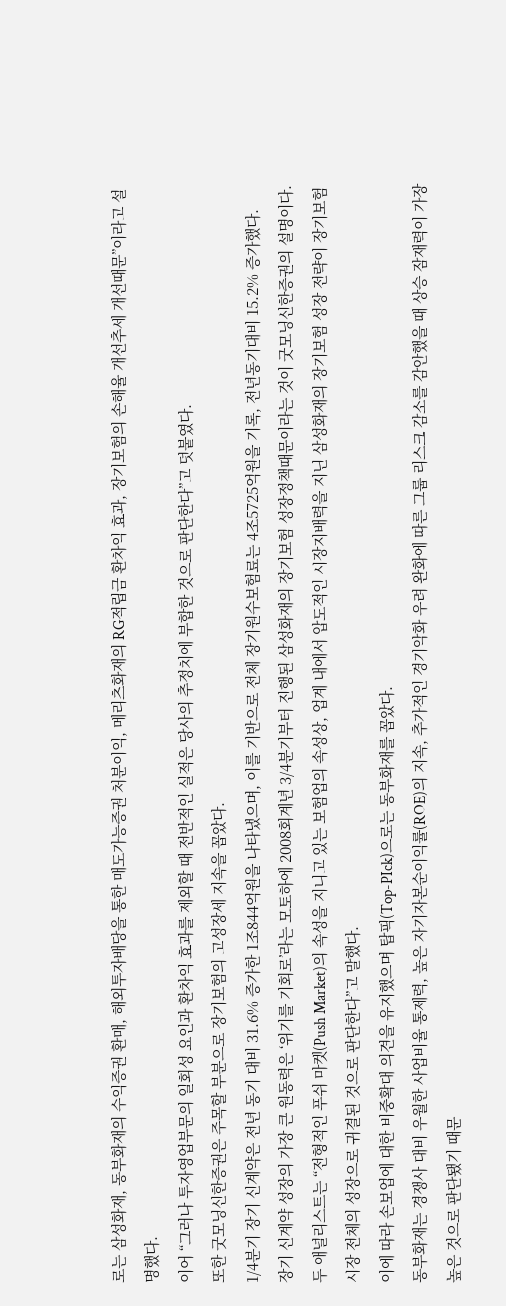로는 삼성화재, 동부화재의 수익증권 환매, 해외투자배당을 통한 매도가능증권 처분이익, 메리츠화재의 RG적립금 환차익 효과, 장기보험의 손해율 개선추세 개선때문”이라고 설명했다.
이어 “그러나 투자영업부문의 일회성 요인과 환차익 효과를 제외할 때 전반적인 실적은 당사의 추정치에 부합한 것으로 판단한다”고 덧붙였다.
또한 굿모닝신한증권은 주목할 부분으로 장기보험의 고성장세 지속을 꼽았다.
1/4분기 장기 신계약은 전년 동기 대비 31.6% 증가한 1조844억원을 나타냈으며, 이를 기반으로 전체 장기원수보험료는 4조5725억원을 기록, 전년동기대비 15.2% 증가했다.
장기 신계약 성장의 가장 큰 원동력은 ‘위기를 기회로’라는 모토하에 2008회계년 3/4분기부터 진행된 삼성화재의 장기보험 성장정책때문이라는 것이 굿모닝신한증권의 설명이다.
두 애널리스트는 “전형적인 푸쉬 마켓(Push Market)의 속성을 지니고 있는 보험업의 속성상, 업계 내에서 압도적인 시장지배력을 지닌 삼성화재의 장기보험 성장 전략이 장기보험 시장 전체의 성장으로 귀결된 것으로 판단한다”고 말했다.
이에 따라 손보업에 대한 비중확대 의견을 유지했으며 탑픽(Top-PIck)으로는 동부화재를 꼽았다.
동부화재는 경쟁사 대비 우월한 사업비율 통제력, 높은 자기자본순이익률(ROE)의 지속, 추가적인 경기악화 우려 완화에 따른 그룹 리스크 감소를 감안했을 때 상승 잠재력이 가장 높은 것으로 판단됐기 때문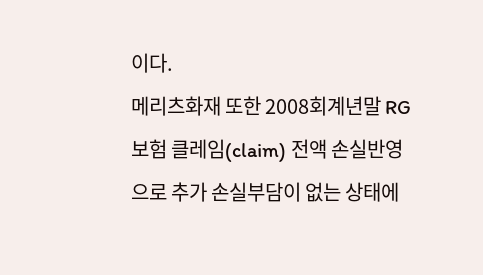이다.
메리츠화재 또한 2008회계년말 RG보험 클레임(claim) 전액 손실반영으로 추가 손실부담이 없는 상태에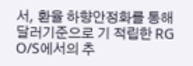서, 환율 하향안정화를 통해 달러기준으로 기 적립한 RG O/S에서의 추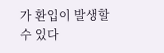가 환입이 발생할 수 있다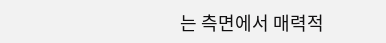는 측면에서 매력적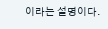이라는 설명이다.